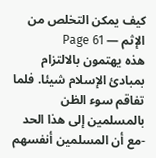كيف يمكن التخلص من الإثم — Page 61
هذه يهتمون بالالتزام بمبادئ الإسلام شيئا. فلما تفاقم سوء الظن بالمسلمين إلى هذا الحد -مع أن المسلمين أنفسهم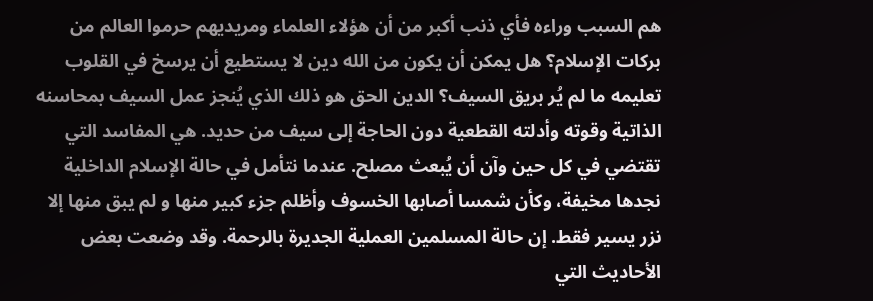هم السبب وراءه فأي ذنب أكبر من أن هؤلاء العلماء ومريديهم حرموا العالم من بركات الإسلام؟ هل يمكن أن يكون من الله دين لا يستطيع أن يرسخ في القلوب تعليمه ما لم يُر بريق السيف؟ الدين الحق هو ذلك الذي يُنجز عمل السيف بمحاسنه الذاتية وقوته وأدلته القطعية دون الحاجة إلى سيف من حديد. هي المفاسد التي تقتضي في كل حين وآن أن يُبعث مصلح. عندما نتأمل في حالة الإسلام الداخلية نجدها مخيفة، وكأن شمسا أصابها الخسوف وأظلم جزء كبير منها و لم يبق منها إلا نزر يسير فقط. إن حالة المسلمين العملية الجديرة بالرحمة. وقد وضعت بعض الأحاديث التي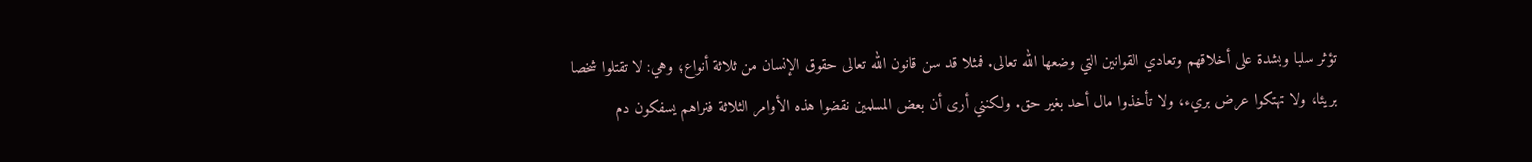تؤثر سلبا وبشدة على أخلاقهم وتعادي القوانين التي وضعها الله تعالى. فمثلا قد سن قانون الله تعالى حقوق الإنسان من ثلاثة أنواع؛ وهي: لا تقتلوا شخصا بريئا، ولا تهتكوا عرض بريء، ولا تأخذوا مال أحد بغير حق. ولكنني أرى أن بعض المسلمين نقضوا هذه الأوامر الثلاثة فنراهم يسفكون دم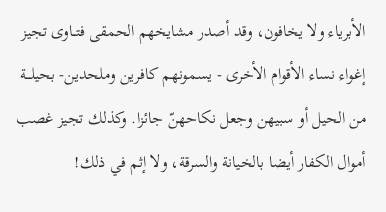الأبرياء ولا يخافون، وقد أصدر مشايخهم الحمقى فتــاوى تجيز إغواء نساء الأقوام الأخرى - يسمونهم كافرين وملحدين- بحيلـــة من الحيل أو سبيهن وجعل نكاحهنّ جائزا. وكذلك تجيز غصب أموال الكفار أيضا بالخيانة والسرقة، ولا إثم في ذلك!